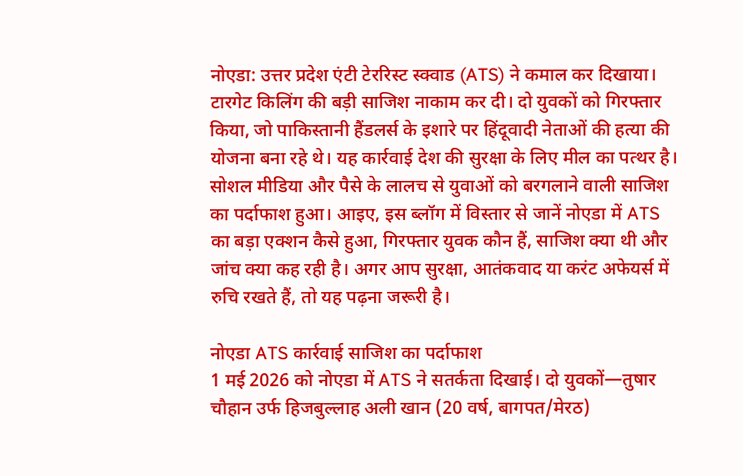नोएडा: उत्तर प्रदेश एंटी टेररिस्ट स्क्वाड (ATS) ने कमाल कर दिखाया। टारगेट किलिंग की बड़ी साजिश नाकाम कर दी। दो युवकों को गिरफ्तार किया, जो पाकिस्तानी हैंडलर्स के इशारे पर हिंदूवादी नेताओं की हत्या की योजना बना रहे थे। यह कार्रवाई देश की सुरक्षा के लिए मील का पत्थर है। सोशल मीडिया और पैसे के लालच से युवाओं को बरगलाने वाली साजिश का पर्दाफाश हुआ। आइए, इस ब्लॉग में विस्तार से जानें नोएडा में ATS का बड़ा एक्शन कैसे हुआ, गिरफ्तार युवक कौन हैं, साजिश क्या थी और जांच क्या कह रही है। अगर आप सुरक्षा, आतंकवाद या करंट अफेयर्स में रुचि रखते हैं, तो यह पढ़ना जरूरी है।

नोएडा ATS कार्रवाई साजिश का पर्दाफाश
1 मई 2026 को नोएडा में ATS ने सतर्कता दिखाई। दो युवकों—तुषार चौहान उर्फ हिजबुल्लाह अली खान (20 वर्ष, बागपत/मेरठ)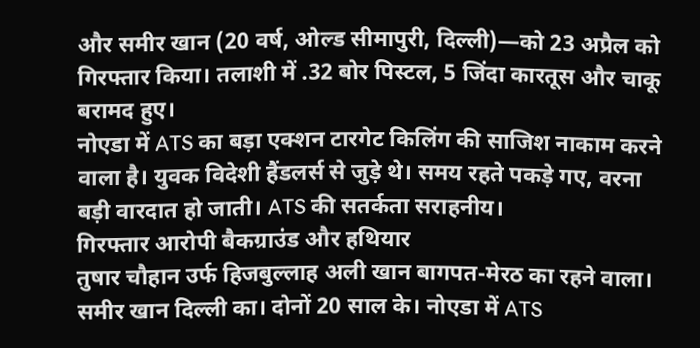और समीर खान (20 वर्ष, ओल्ड सीमापुरी, दिल्ली)—को 23 अप्रैल को गिरफ्तार किया। तलाशी में .32 बोर पिस्टल, 5 जिंदा कारतूस और चाकू बरामद हुए।
नोएडा में ATS का बड़ा एक्शन टारगेट किलिंग की साजिश नाकाम करने वाला है। युवक विदेशी हैंडलर्स से जुड़े थे। समय रहते पकड़े गए, वरना बड़ी वारदात हो जाती। ATS की सतर्कता सराहनीय।
गिरफ्तार आरोपी बैकग्राउंड और हथियार
तुषार चौहान उर्फ हिजबुल्लाह अली खान बागपत-मेरठ का रहने वाला। समीर खान दिल्ली का। दोनों 20 साल के। नोएडा में ATS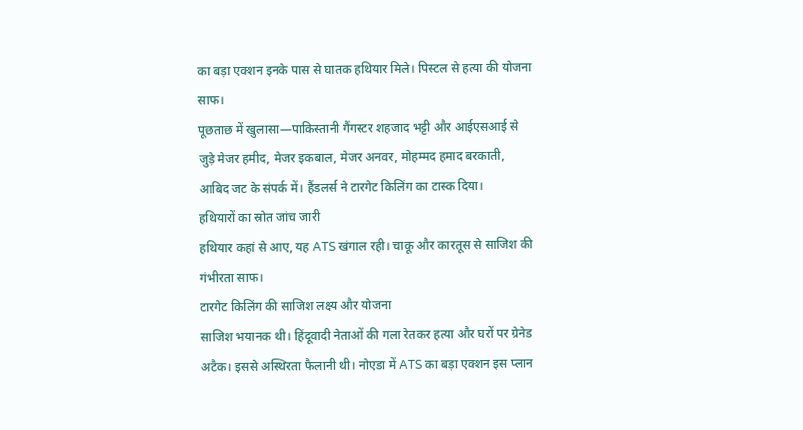का बड़ा एक्शन इनके पास से घातक हथियार मिले। पिस्टल से हत्या की योजना साफ।
पूछताछ में खुलासा—पाकिस्तानी गैंगस्टर शहजाद भट्टी और आईएसआई से जुड़े मेजर हमीद, मेजर इकबाल, मेजर अनवर, मोहम्मद हमाद बरकाती, आबिद जट के संपर्क में। हैंडलर्स ने टारगेट किलिंग का टास्क दिया।
हथियारों का स्रोत जांच जारी
हथियार कहां से आए, यह ATS खंगाल रही। चाकू और कारतूस से साजिश की गंभीरता साफ।
टारगेट किलिंग की साजिश लक्ष्य और योजना
साजिश भयानक थी। हिंदूवादी नेताओं की गला रेतकर हत्या और घरों पर ग्रेनेड अटैक। इससे अस्थिरता फैलानी थी। नोएडा में ATS का बड़ा एक्शन इस प्लान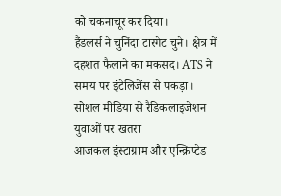को चकनाचूर कर दिया।
हैंडलर्स ने चुनिंदा टारगेट चुने। क्षेत्र में दहशत फैलाने का मकसद। ATS ने समय पर इंटेलिजेंस से पकड़ा।
सोशल मीडिया से रैडिकलाइजेशन युवाओं पर खतरा
आजकल इंस्टाग्राम और एन्क्रिप्टेड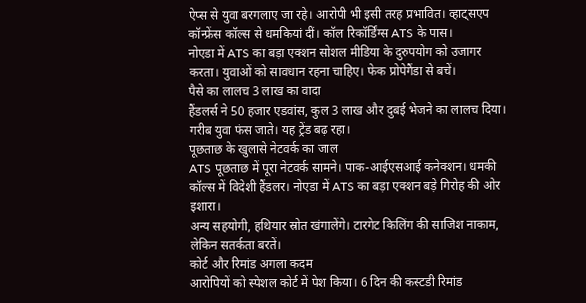ऐप्स से युवा बरगलाए जा रहे। आरोपी भी इसी तरह प्रभावित। व्हाट्सएप कॉन्फ्रेंस कॉल्स से धमकियां दीं। कॉल रिकॉर्डिंग्स ATS के पास।
नोएडा में ATS का बड़ा एक्शन सोशल मीडिया के दुरुपयोग को उजागर करता। युवाओं को सावधान रहना चाहिए। फेक प्रोपेगैंडा से बचें।
पैसे का लालच 3 लाख का वादा
हैंडलर्स ने 50 हजार एडवांस, कुल 3 लाख और दुबई भेजने का लालच दिया। गरीब युवा फंस जाते। यह ट्रेंड बढ़ रहा।
पूछताछ के खुलासे नेटवर्क का जाल
ATS पूछताछ में पूरा नेटवर्क सामने। पाक-आईएसआई कनेक्शन। धमकी कॉल्स में विदेशी हैंडलर। नोएडा में ATS का बड़ा एक्शन बड़े गिरोह की ओर इशारा।
अन्य सहयोगी, हथियार स्रोत खंगालेंगे। टारगेट किलिंग की साजिश नाकाम, लेकिन सतर्कता बरतें।
कोर्ट और रिमांड अगला कदम
आरोपियों को स्पेशल कोर्ट में पेश किया। 6 दिन की कस्टडी रिमांड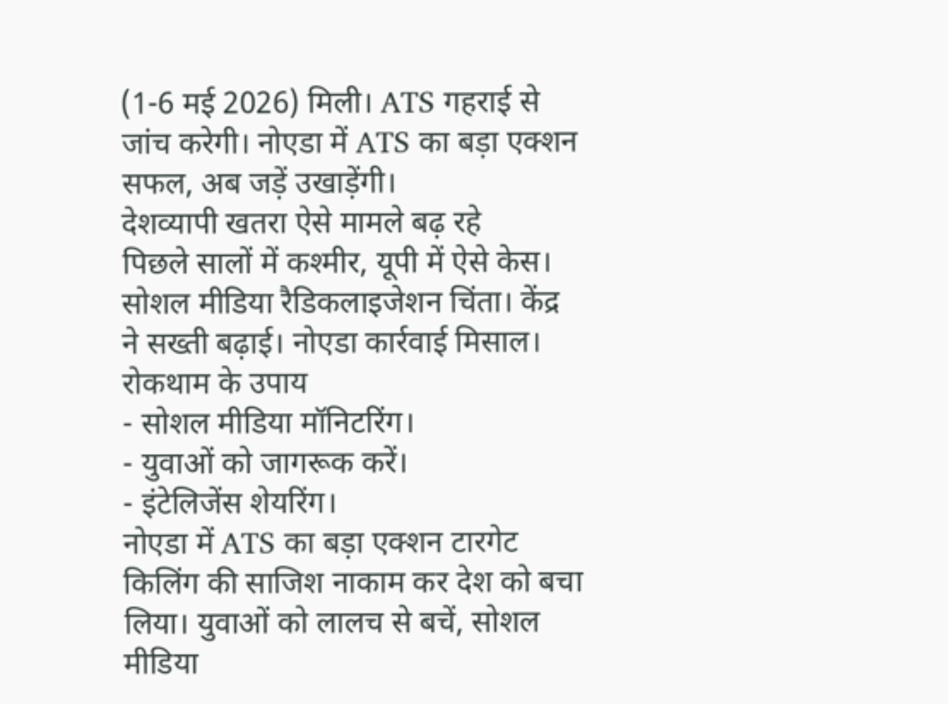(1-6 मई 2026) मिली। ATS गहराई से जांच करेगी। नोएडा में ATS का बड़ा एक्शन सफल, अब जड़ें उखाड़ेंगी।
देशव्यापी खतरा ऐसे मामले बढ़ रहे
पिछले सालों में कश्मीर, यूपी में ऐसे केस। सोशल मीडिया रैडिकलाइजेशन चिंता। केंद्र ने सख्ती बढ़ाई। नोएडा कार्रवाई मिसाल।
रोकथाम के उपाय
- सोशल मीडिया मॉनिटरिंग।
- युवाओं को जागरूक करें।
- इंटेलिजेंस शेयरिंग।
नोएडा में ATS का बड़ा एक्शन टारगेट किलिंग की साजिश नाकाम कर देश को बचा लिया। युवाओं को लालच से बचें, सोशल मीडिया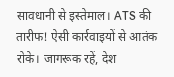सावधानी से इस्तेमाल। ATS की तारीफ! ऐसी कार्रवाइयों से आतंक रोके। जागरूक रहें, देश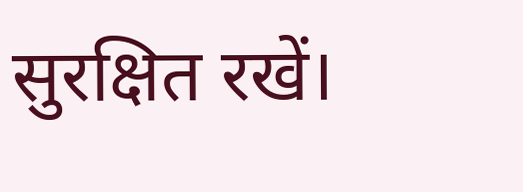सुरक्षित रखें।